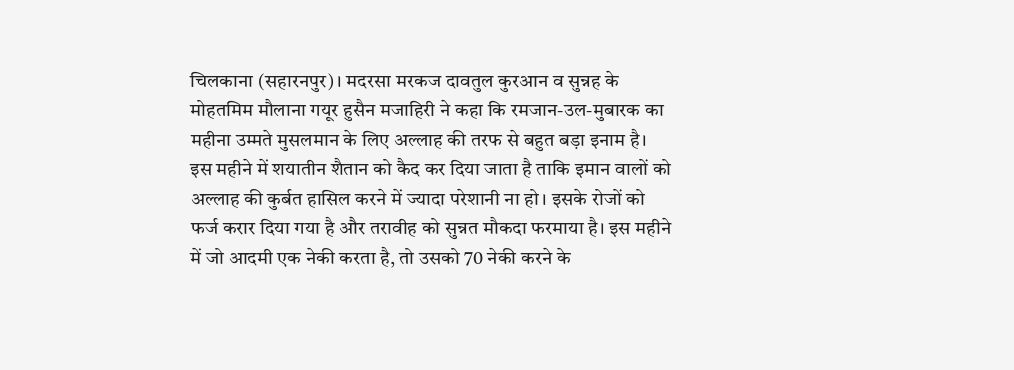चिलकाना (सहारनपुर)। मदरसा मरकज दावतुल कुरआन व सुन्नह के मोहतमिम मौलाना गयूर हुसैन मजाहिरी ने कहा कि रमजान-उल-मुबारक का महीना उम्मते मुसलमान के लिए अल्लाह की तरफ से बहुत बड़ा इनाम है। इस महीने में शयातीन शैतान को कैद कर दिया जाता है ताकि इमान वालों को अल्लाह की कुर्बत हासिल करने में ज्यादा परेशानी ना हो। इसके रोजों को फर्ज करार दिया गया है और तरावीह को सुन्नत मौकदा फरमाया है। इस महीने में जो आदमी एक नेकी करता है, तो उसको 70 नेकी करने के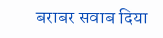बराबर सवाब दिया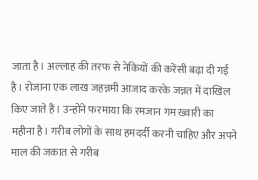जाता है। अल्लाह की तरफ से नेकियों की करेंसी बढ़ा दी गई है। रोजाना एक लाख जहन्नमी आजाद करके जन्नत में दाखिल किए जाते हैं। उन्होंने फरमाया कि रमजान गम ख्वारी का महीना है। गरीब लोगों के साथ हमदर्दी करनी चाहिए और अपने माल की जकात से गरीब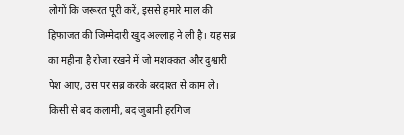लोगों कि जरूरत पूरी करें, इससे हमारे माल की हिफाजत की जिम्मेदारी खुद अल्लाह ने ली है। यह सब्र का महीना है रोजा रखने में जो मशक्कत और दुश्वारी पेश आए, उस पर सब्र करके बरदाश्त से काम ले। किसी से बद कलामी, बद जुबानी हरगिज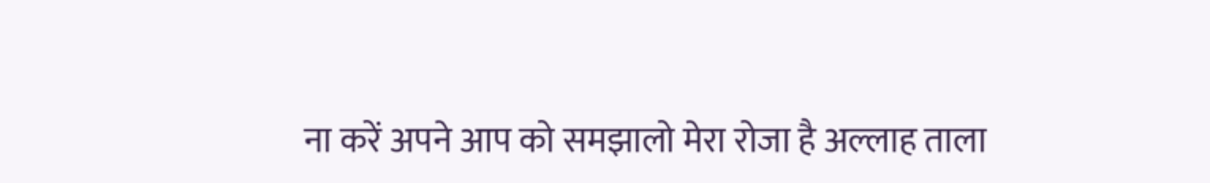ना करें अपने आप को समझालो मेरा रोजा है अल्लाह ताला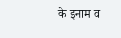के इनाम व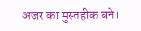अजर का मुस्तहीक बने।